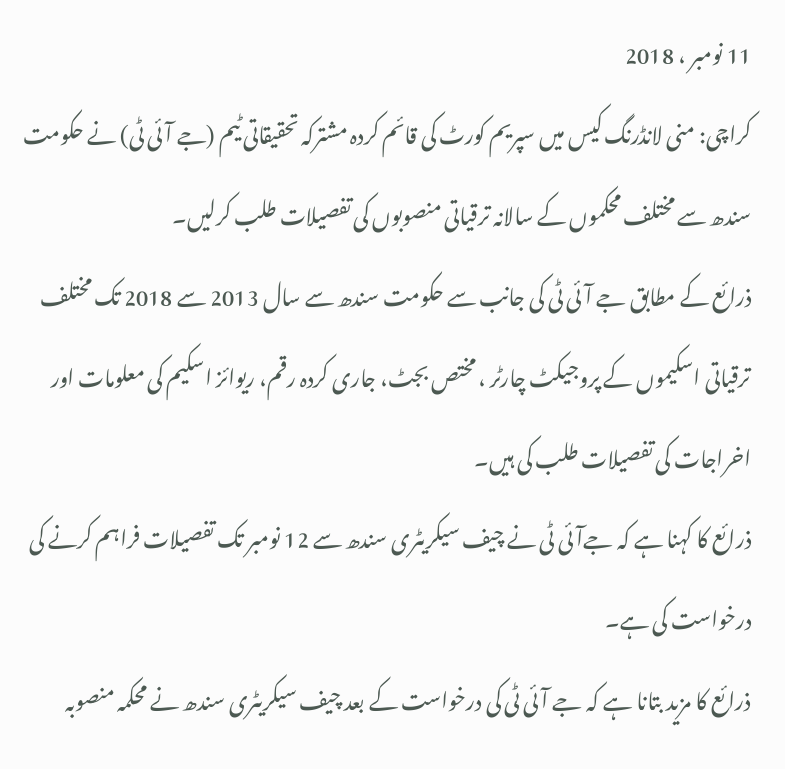11 نومبر ، 2018
کراچی: منی لانڈرنگ کیس میں سپریم کورٹ کی قائم کردہ مشترکہ تحقیقاتی ٹیم (جے آئی ٹی) نے حکومت سندھ سے مختلف محکموں کے سالانہ ترقیاتی منصوبوں کی تفصیلات طلب کرلیں۔
ذرائع کے مطابق جے آئی ٹی کی جانب سے حکومت سندھ سے سال 2013 سے 2018 تک مختلف ترقیاتی اسکیموں کے پروجیکٹ چارٹر ، مختص بجٹ، جاری کردہ رقم، ریوائز اسکیم کی معلومات اور اخراجات کی تفصیلات طلب کی ہیں۔
ذرائع کا کہنا ہے کہ جےآئی ٹی نے چیف سیکریٹری سندھ سے 12 نومبر تک تفصیلات فراہم کرنے کی درخواست کی ہے۔
ذرائع کا مزید بتانا ہے کہ جے آئی ٹی کی درخواست کے بعد چیف سیکریٹری سندھ نے محکمہ منصوبہ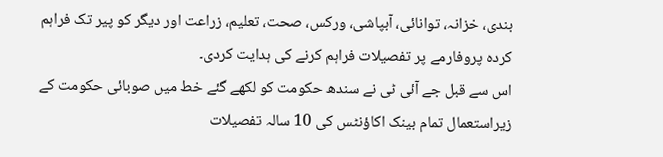بندی، خزانہ، توانائی، آبپاشی، ورکس، صحت، تعلیم، زراعت اور دیگر کو پیر تک فراہم کردہ پروفارمے پر تفصیلات فراہم کرنے کی ہدایت کردی۔
اس سے قبل جے آئی ٹی نے سندھ حکومت کو لکھے گئے خط میں صوبائی حکومت کے زیراستعمال تمام بینک اکاؤنٹس کی 10 سالہ تفصیلات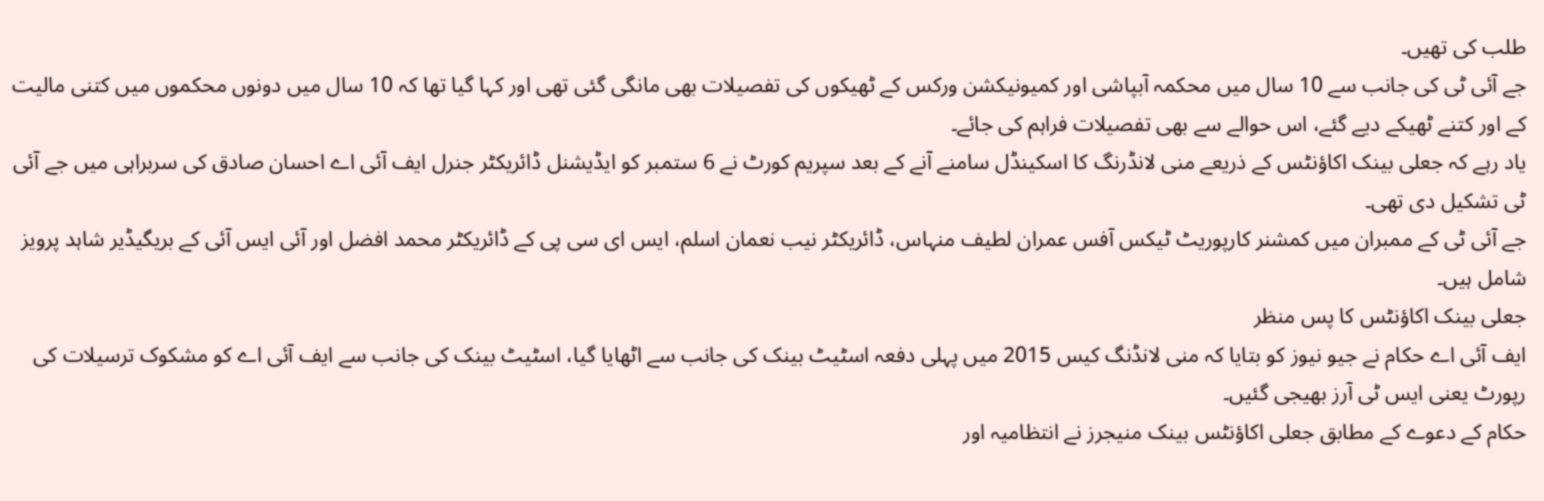طلب کی تھیں۔
جے آئی ٹی کی جانب سے 10 سال میں محکمہ آبپاشی اور کمیونیکشن ورکس کے ٹھیکوں کی تفصیلات بھی مانگی گئی تھی اور کہا گیا تھا کہ 10 سال میں دونوں محکموں میں کتنی مالیت کے اور کتنے ٹھیکے دیے گئے، اس حوالے سے بھی تفصیلات فراہم کی جائے۔
یاد رہے کہ جعلی بینک اکاؤنٹس کے ذریعے منی لانڈرنگ کا اسکینڈل سامنے آنے کے بعد سپریم کورٹ نے 6 ستمبر کو ایڈیشنل ڈائریکٹر جنرل ایف آئی اے احسان صادق کی سربراہی میں جے آئی ٹی تشکیل دی تھی۔
جے آئی ٹی کے ممبران میں کمشنر کارپوریٹ ٹیکس آفس عمران لطیف منہاس، ڈائریکٹر نیب نعمان اسلم، ایس ای سی پی کے ڈائریکٹر محمد افضل اور آئی ایس آئی کے بریگیڈیر شاہد پرویز شامل ہیں۔
جعلی بینک اکاؤنٹس کا پس منظر
ایف آئی اے حکام نے جیو نیوز کو بتایا کہ منی لانڈنگ کیس 2015 میں پہلی دفعہ اسٹیٹ بینک کی جانب سے اٹھایا گیا، اسٹیٹ بینک کی جانب سے ایف آئی اے کو مشکوک ترسیلات کی رپورٹ یعنی ایس ٹی آرز بھیجی گئیں۔
حکام کے دعوے کے مطابق جعلی اکاؤنٹس بینک منیجرز نے انتظامیہ اور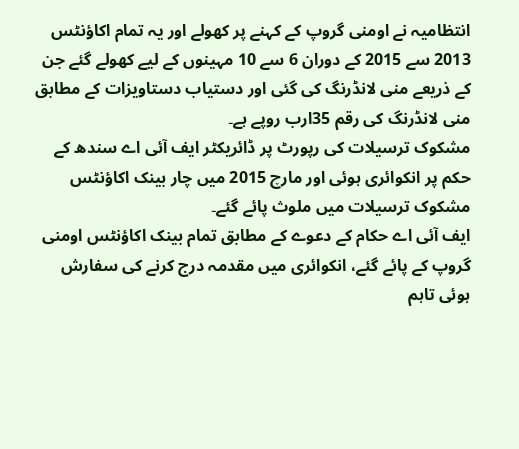انتظامیہ نے اومنی گروپ کے کہنے پر کھولے اور یہ تمام اکاؤنٹس 2013 سے 2015 کے دوران 6 سے 10 مہینوں کے لیے کھولے گئے جن کے ذریعے منی لانڈرنگ کی گئی اور دستیاب دستاویزات کے مطابق منی لانڈرنگ کی رقم 35ارب روپے ہے۔
مشکوک ترسیلات کی رپورٹ پر ڈائریکٹر ایف آئی اے سندھ کے حکم پر انکوائری ہوئی اور مارچ 2015 میں چار بینک اکاؤنٹس مشکوک ترسیلات میں ملوث پائے گئے۔
ایف آئی اے حکام کے دعوے کے مطابق تمام بینک اکاؤنٹس اومنی گروپ کے پائے گئے، انکوائری میں مقدمہ درج کرنے کی سفارش ہوئی تاہم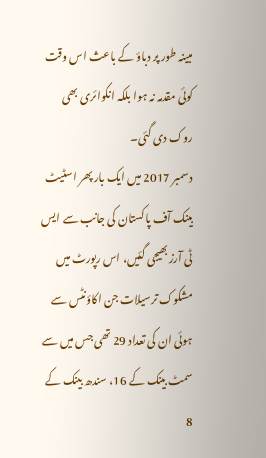مبینہ طور پر دباؤ کے باعث اس وقت کوئی مقدمہ نہ ہوا بلکہ انکوائری بھی روک دی گئی۔
دسمبر 2017 میں ایک بار پھر اسٹیٹ بینک آف پاکستان کی جانب سے ایس ٹی آرز بھیجی گئیں، اس رپورٹ میں مشکوک ترسیلات جن اکاؤنٹس سے ہوئی ان کی تعداد 29 تھی جس میں سے سمٹ بینک کے 16، سندھ بینک کے 8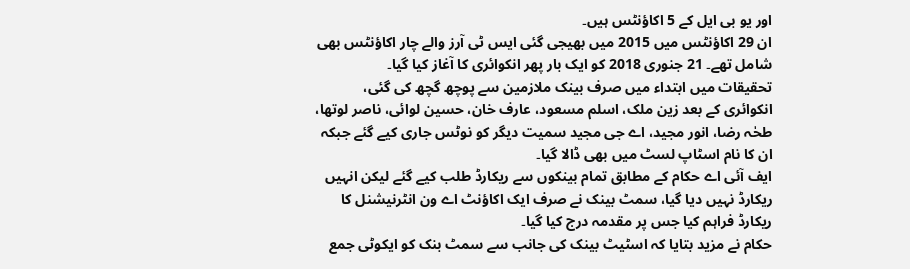اور یو بی ایل کے 5 اکاؤنٹس ہیں۔
ان 29 اکاؤنٹس میں 2015 میں بھیجی گئی ایس ٹی آرز والے چار اکاؤنٹس بھی شامل تھے۔ 21 جنوری 2018 کو ایک بار پھر انکوائری کا آغاز کیا گیا۔
تحقیقات میں ابتداء میں صرف بینک ملازمین سے پوچھ گچھ کی گئی، انکوائری کے بعد زین ملک، اسلم مسعود، عارف خان، حسین لوائی، ناصر لوتھا، طحٰہ رضا، انور مجید، اے جی مجید سمیت دیگر کو نوٹس جاری کیے گئے جبکہ ان کا نام اسٹاپ لسٹ میں بھی ڈالا گیا۔
ایف آئی اے حکام کے مطابق تمام بینکوں سے ریکارڈ طلب کیے گئے لیکن انہیں ریکارڈ نہیں دیا گیا، سمٹ بینک نے صرف ایک اکاؤنٹ اے ون انٹرنیشنل کا ریکارڈ فراہم کیا جس پر مقدمہ درج کیا گیا۔
حکام نے مزید بتایا کہ اسٹیٹ بینک کی جانب سے سمٹ بنک کو ایکوٹی جمع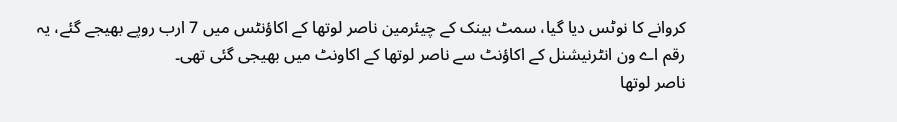کروانے کا نوٹس دیا گیا، سمٹ بینک کے چیئرمین ناصر لوتھا کے اکاؤنٹس میں 7 ارب روپے بھیجے گئے، یہ رقم اے ون انٹرنیشنل کے اکاؤنٹ سے ناصر لوتھا کے اکاونٹ میں بھیجی گئی تھی۔
ناصر لوتھا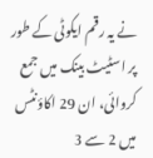نے یہ رقم ایکوٹی کے طور پر اسٹیٹ بینک میں جمع کروائی، ان 29 اکاؤنٹس میں 2 سے 3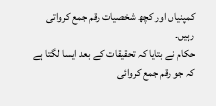کمپنیاں اور کچھ شخصیات رقم جمع کرواتی رہیں۔
حکام نے بتایا کہ تحقیقات کے بعد ایسا لگتا ہے کہ جو رقم جمع کروائی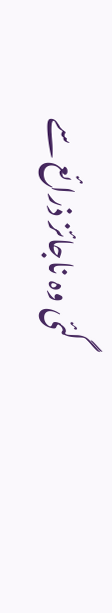گئی وہ ناجائز ذرائع سے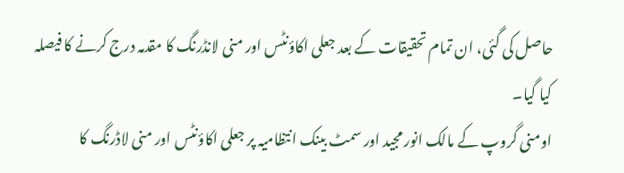حاصل کی گئی، ان تمام تحقیقات کے بعد جعلی اکاؤنٹس اور منی لانڈرنگ کا مقدمہ درج کرنے کا فیصلہ کیا گیا۔
اومنی گروپ کے مالک انور مجید اور سمٹ بینک انتظامیہ پر جعلی اکاؤنٹس اور منی لاڈرنگ کا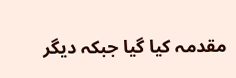مقدمہ کیا گیا جبکہ دیگر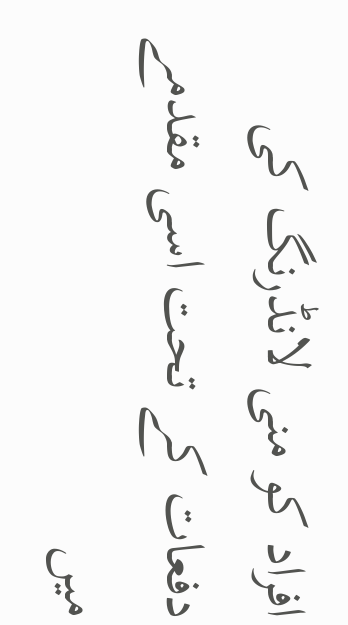افراد کو منی لانڈرنگ کی دفعات کے تحت اسی مقدمے میں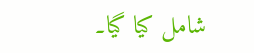شامل کیا گیا۔